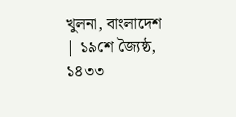খুলনা, বাংলাদেশ | ১৯শে জ্যৈষ্ঠ, ১৪৩৩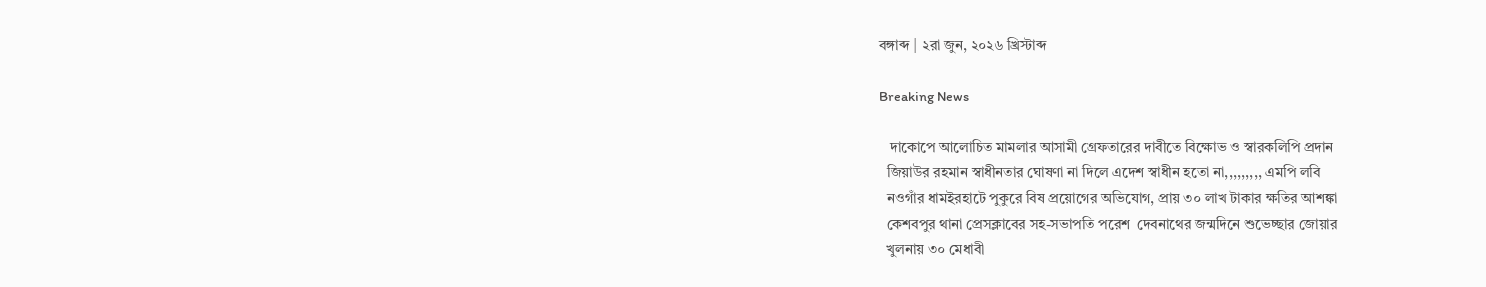বঙ্গাব্দ | ২রা জুন, ২০২৬ খ্রিস্টাব্দ

Breaking News

   দাকোপে আলোচিত মামলার আসামী গ্রেফতারের দাবীতে বিক্ষোভ ও স্বারকলিপি প্রদান
  জিয়াউর রহমান স্বাধীনতার ঘোষণা না দিলে এদেশ স্বাধীন হতো না,,,,,,,,, এমপি লবি
  নওগাঁর ধামইরহাটে পুকুরে বিষ প্রয়োগের অভিযোগ, প্রায় ৩০ লাখ টাকার ক্ষতির আশঙ্কা
  কেশবপুর থানা প্রেসক্লাবের সহ-সভাপতি পরেশ  দেবনাথের জন্মদিনে শুভেচ্ছার জোয়ার
  খুলনায় ৩০ মেধাবী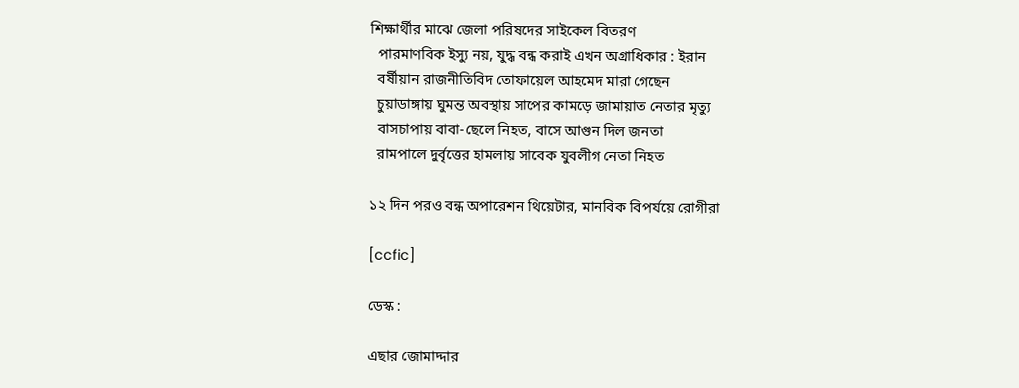শিক্ষার্থীর মাঝে জেলা পরিষদের সাইকেল বিতরণ
  পারমাণবিক ইস্যু নয়, যুদ্ধ বন্ধ করাই এখন অগ্রাধিকার : ইরান
  বর্ষীয়ান রাজনীতিবিদ তোফায়েল আহমেদ মারা গেছেন
  চুয়াডাঙ্গায় ঘুমন্ত অবস্থায় সাপের কামড়ে জামায়াত নেতার মৃত্যু
  বাসচাপায় বাবা-ছেলে নিহত, বাসে আগুন দিল জনতা
  রামপালে দুর্বৃত্তের হামলায় সাবেক যুবলীগ নেতা নিহত

১২ দিন পরও বন্ধ অপারেশন থিয়েটার, মানবিক বিপর্যয়ে রোগীরা

[ccfic]

ডেস্ক :

এছার জোমাদ্দার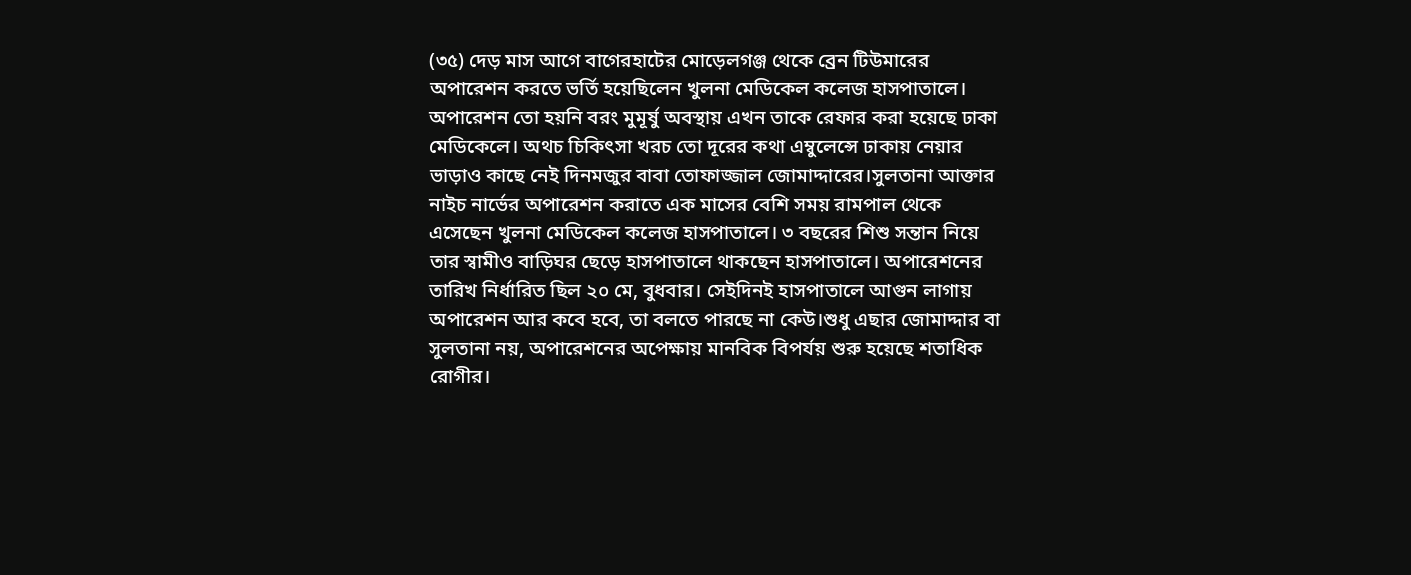(৩৫) দেড় মাস আগে বাগেরহাটের মোড়েলগঞ্জ থেকে ব্রেন টিউমারের অপারেশন করতে ভর্তি হয়েছিলেন খুলনা মেডিকেল কলেজ হাসপাতালে। অপারেশন তো হয়নি বরং মুমূর্ষু অবস্থায় এখন তাকে রেফার করা হয়েছে ঢাকা মেডিকেলে। অথচ চিকিৎসা খরচ তো দূরের কথা এম্বুলেন্সে ঢাকায় নেয়ার ভাড়াও কাছে নেই দিনমজুর বাবা তোফাজ্জাল জোমাদ্দারের।সুলতানা আক্তার নাইচ নার্ভের অপারেশন করাতে এক মাসের বেশি সময় রামপাল থেকে এসেছেন খুলনা মেডিকেল কলেজ হাসপাতালে। ৩ বছরের শিশু সন্তান নিয়ে তার স্বামীও বাড়িঘর ছেড়ে হাসপাতালে থাকছেন হাসপাতালে। অপারেশনের তারিখ নির্ধারিত ছিল ২০ মে, বুধবার। সেইদিনই হাসপাতালে আগুন লাগায় অপারেশন আর কবে হবে, তা বলতে পারছে না কেউ।শুধু এছার জোমাদ্দার বা সুলতানা নয়, অপারেশনের অপেক্ষায় মানবিক বিপর্যয় শুরু হয়েছে শতাধিক রোগীর।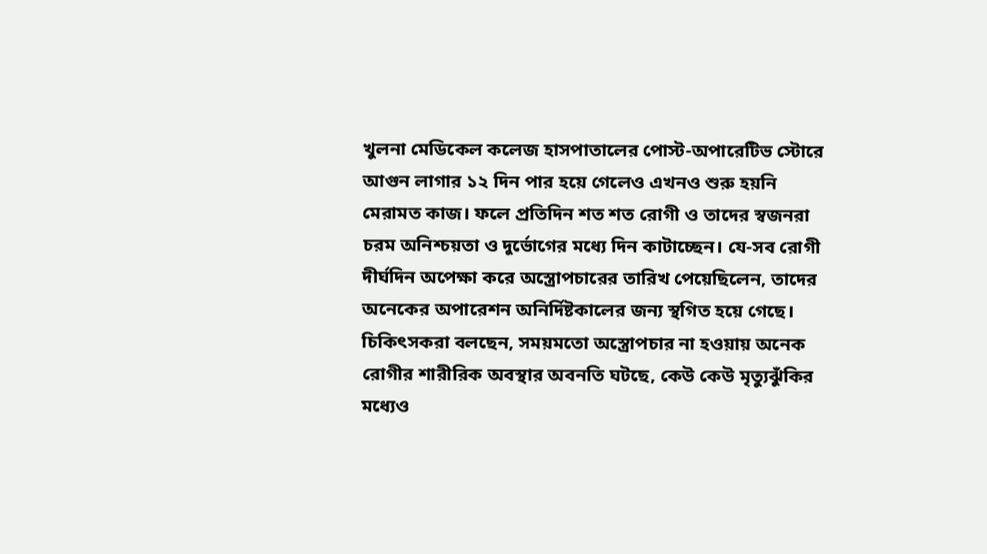খুলনা মেডিকেল কলেজ হাসপাতালের পোস্ট-অপারেটিভ স্টোরে আগুন লাগার ১২ দিন পার হয়ে গেলেও এখনও শুরু হয়নি মেরামত কাজ। ফলে প্রতিদিন শত শত রোগী ও তাদের স্বজনরা চরম অনিশ্চয়তা ও দুর্ভোগের মধ্যে দিন কাটাচ্ছেন। যে-সব রোগী দীর্ঘদিন অপেক্ষা করে অস্ত্রোপচারের তারিখ পেয়েছিলেন, তাদের অনেকের অপারেশন অনির্দিষ্টকালের জন্য স্থগিত হয়ে গেছে। চিকিৎসকরা বলছেন, সময়মতো অস্ত্রোপচার না হওয়ায় অনেক রোগীর শারীরিক অবস্থার অবনতি ঘটছে, কেউ কেউ মৃত্যুঝুঁকির মধ্যেও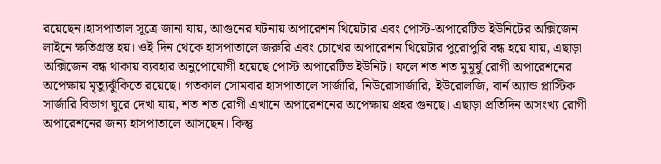রয়েছেন।হাসপাতাল সূত্রে জানা যায়, আগুনের ঘটনায় অপারেশন থিয়েটার এবং পোস্ট-অপারেটিভ ইউনিটের অক্সিজেন লাইনে ক্ষতিগ্রস্ত হয়। ওই দিন থেকে হাসপাতালে জরুরি এবং চোখের অপারেশন থিয়েটার পুরোপুরি বন্ধ হয়ে যায়, এছাড়া অক্সিজেন বন্ধ থাকায় ব্যবহার অনুপোযোগী হয়েছে পোস্ট অপারেটিভ ইউনিট। ফলে শত শত মুমূর্ষু রোগী অপারেশনের অপেক্ষায় মৃত্যুঝুঁকিতে রয়েছে। গতকাল সোমবার হাসপাতালে সার্জারি, নিউরোসার্জারি, ইউরোলজি, বার্ন অ্যান্ড প্লাস্টিক সার্জারি বিভাগ ঘুরে দেখা যায়, শত শত রোগী এখানে অপারেশনের অপেক্ষায় প্রহর গুনছে। এছাড়া প্রতিদিন অসংখ্য রোগী অপারেশনের জন্য হাসপাতালে আসছেন। কিন্তু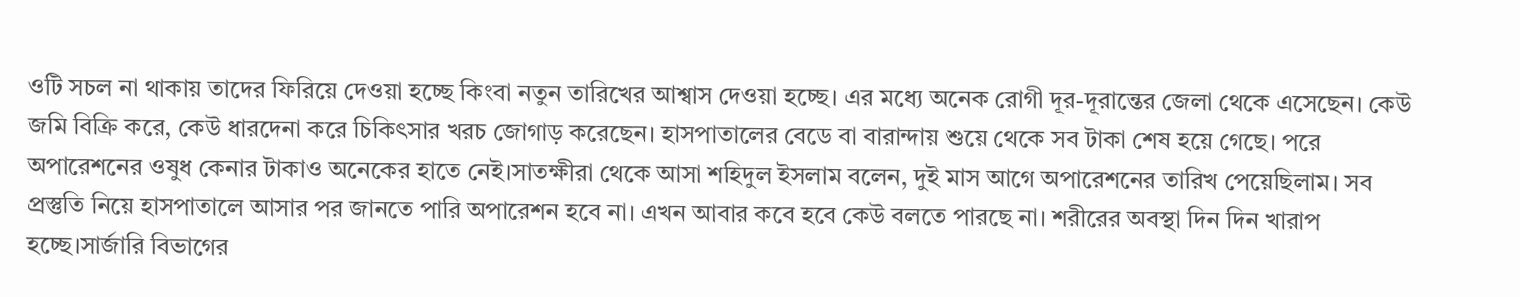ওটি সচল না থাকায় তাদের ফিরিয়ে দেওয়া হচ্ছে কিংবা নতুন তারিখের আশ্বাস দেওয়া হচ্ছে। এর মধ্যে অনেক রোগী দূর-দূরান্তের জেলা থেকে এসেছেন। কেউ জমি বিক্রি করে, কেউ ধারদেনা করে চিকিৎসার খরচ জোগাড় করেছেন। হাসপাতালের বেডে বা বারান্দায় শুয়ে থেকে সব টাকা শেষ হয়ে গেছে। পরে অপারেশনের ওষুধ কেনার টাকাও অনেকের হাতে নেই।সাতক্ষীরা থেকে আসা শহিদুল ইসলাম বলেন, দুই মাস আগে অপারেশনের তারিখ পেয়েছিলাম। সব প্রস্তুতি নিয়ে হাসপাতালে আসার পর জানতে পারি অপারেশন হবে না। এখন আবার কবে হবে কেউ বলতে পারছে না। শরীরের অবস্থা দিন দিন খারাপ হচ্ছে।সার্জারি বিভাগের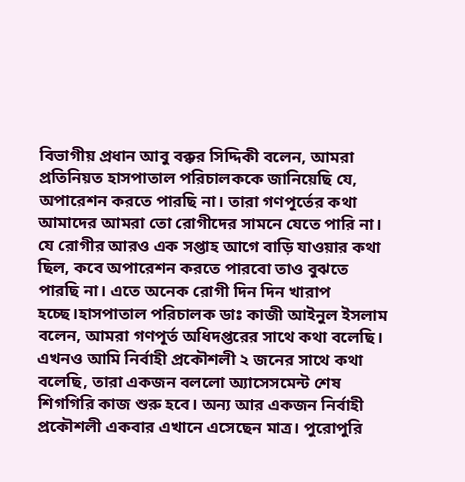বিভাগীয় প্রধান আবু বক্কর সিদ্দিকী বলেন, আমরা প্রতিনিয়ত হাসপাতাল পরিচালককে জানিয়েছি যে, অপারেশন করতে পারছি না। তারা গণপূর্তের কথা আমাদের আমরা তো রোগীদের সামনে যেতে পারি না। যে রোগীর আরও এক সপ্তাহ আগে বাড়ি যাওয়ার কথা ছিল, কবে অপারেশন করতে পারবো তাও বুঝতে পারছি না। এতে অনেক রোগী দিন দিন খারাপ হচ্ছে।হাসপাতাল পরিচালক ডাঃ কাজী আইনুল ইসলাম বলেন, আমরা গণপূর্ত অধিদপ্তরের সাথে কথা বলেছি। এখনও আমি নির্বাহী প্রকৌশলী ২ জনের সাথে কথা বলেছি, তারা একজন বললো অ্যাসেসমেন্ট শেষ শিগগিরি কাজ শুরু হবে। অন্য আর একজন নির্বাহী প্রকৌশলী একবার এখানে এসেছেন মাত্র। পুরোপুরি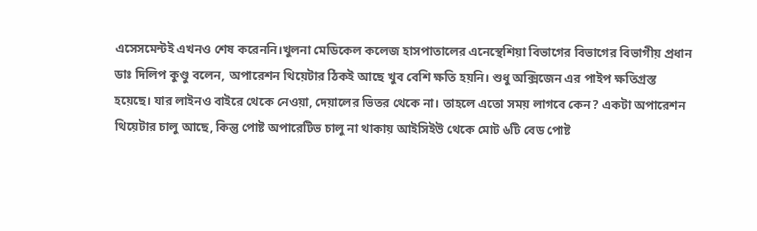এসেসমেন্টই এখনও শেষ করেননি।খুলনা মেডিকেল কলেজ হাসপাতালের এনেস্থেশিয়া বিভাগের বিভাগের বিভাগীয় প্রধান ডাঃ দিলিপ কুণ্ডু বলেন, অপারেশন থিয়েটার ঠিকই আছে খুব বেশি ক্ষতি হয়নি। শুধু অক্সিজেন এর পাইপ ক্ষতিগ্রস্ত হয়েছে। যার লাইনও বাইরে থেকে নেওয়া, দেয়ালের ভিতর থেকে না। তাহলে এতো সময় লাগবে কেন? একটা অপারেশন থিয়েটার চালু আছে, কিন্তু পোষ্ট অপারেটিভ চালু না থাকায় আইসিইউ থেকে মোট ৬টি বেড পোষ্ট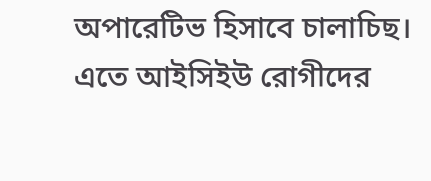অপারেটিভ হিসাবে চালাচিছ। এতে আইসিইউ রোগীদের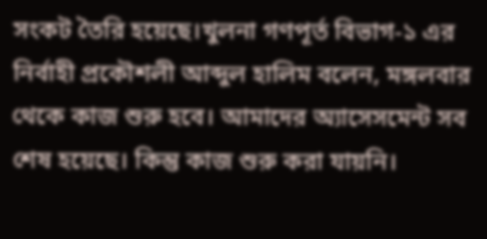সংকট তৈরি হয়েছে।খুলনা গণপূর্ত বিভাগ-১ এর নির্বাহী প্রকৌশলী আব্দুল হালিম বলেন, মঙ্গলবার থেকে কাজ শুরু হবে। আমাদের অ্যাসেসমেন্ট সব শেষ হয়েছে। কিন্তু কাজ শুরু করা যায়নি।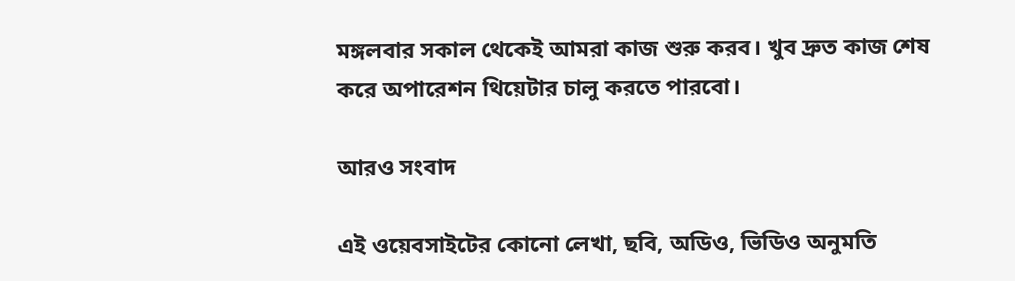মঙ্গলবার সকাল থেকেই আমরা কাজ শুরু করব। খুব দ্রুত কাজ শেষ করে অপারেশন থিয়েটার চালু করতে পারবো।

আরও সংবাদ

এই ওয়েবসাইটের কোনো লেখা, ছবি, অডিও, ভিডিও অনুমতি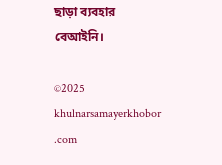ছাড়া ব্যবহার বেআইনি।

©2025 khulnarsamayerkhobor .com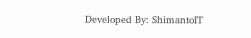Developed By: ShimantoIT